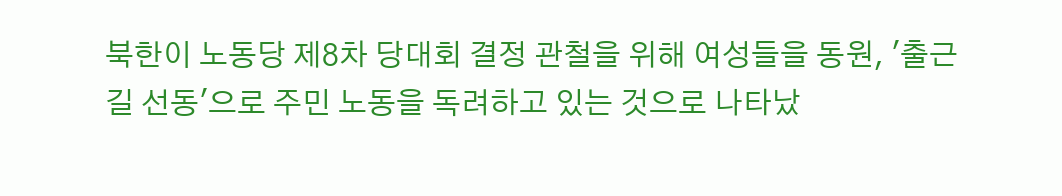북한이 노동당 제8차 당대회 결정 관철을 위해 여성들을 동원, '출근길 선동'으로 주민 노동을 독려하고 있는 것으로 나타났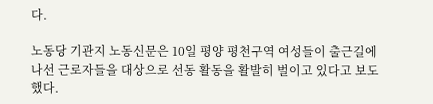다.

노동당 기관지 노동신문은 10일 평양 평천구역 여성들이 출근길에 나선 근로자들을 대상으로 선동 활동을 활발히 벌이고 있다고 보도했다.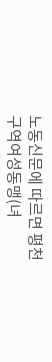노동신문에 따르면 평천구역여성동맹(녀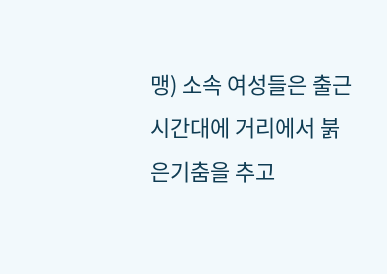맹) 소속 여성들은 출근 시간대에 거리에서 붉은기춤을 추고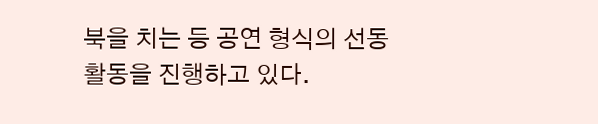북을 치는 등 공연 형식의 선동 활동을 진행하고 있다.